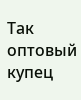Так оптовый купец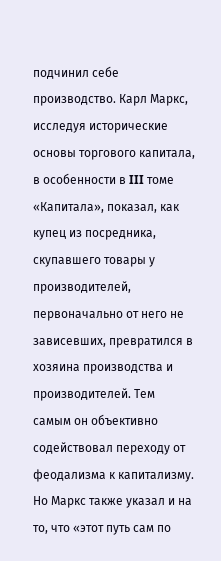подчинил себе производство. Карл Маркс, исследуя исторические основы торгового капитала, в особенности в III томе «Капитала», показал, как купец из посредника, скупавшего товары у производителей, первоначально от него не зависевших, превратился в хозяина производства и производителей. Тем самым он объективно содействовал переходу от феодализма к капитализму. Но Маркс также указал и на то, что «этот путь сам по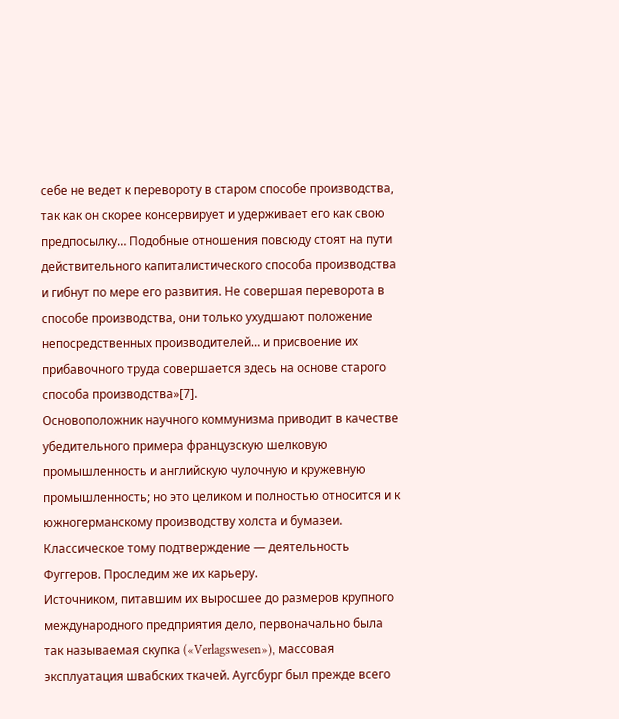себе не ведет к перевороту в старом способе производства, так как он скорее консервирует и удерживает его как свою предпосылку… Подобные отношения повсюду стоят на пути действительного капиталистического способа производства и гибнут по мере его развития. Не совершая переворота в способе производства, они только ухудшают положение непосредственных производителей… и присвоение их прибавочного труда совершается здесь на основе старого способа производства»[7].
Основоположник научного коммунизма приводит в качестве убедительного примера французскую шелковую промышленность и английскую чулочную и кружевную промышленность; но это целиком и полностью относится и к южногерманскому производству холста и бумазеи. Классическое тому подтверждение — деятельность Фуггеров. Проследим же их карьеру.
Источником, питавшим их выросшее до размеров крупного международного предприятия дело, первоначально была так называемая скупка («Verlagswesen»), массовая эксплуатация швабских ткачей. Аугсбург был прежде всего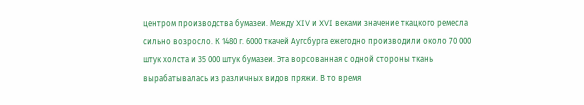центром производства бумазеи. Между XIV и XVI веками значение ткацкого ремесла сильно возросло. К 1480 г. 6000 ткачей Аугсбурга ежегодно производили около 70 000 штук холста и 35 000 штук бумазеи. Эта ворсованная с одной стороны ткань вырабатывалась из различных видов пряжи. В то время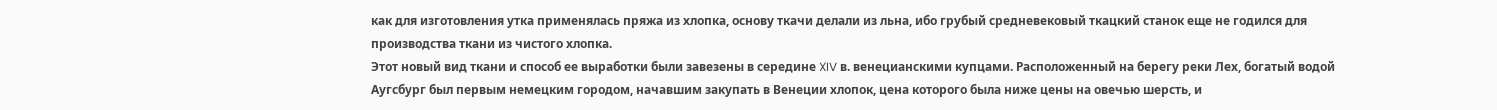как для изготовления утка применялась пряжа из хлопка, основу ткачи делали из льна, ибо грубый средневековый ткацкий станок еще не годился для производства ткани из чистого хлопка.
Этот новый вид ткани и способ ее выработки были завезены в середине XIV в. венецианскими купцами. Расположенный на берегу реки Лех, богатый водой Аугсбург был первым немецким городом, начавшим закупать в Венеции хлопок, цена которого была ниже цены на овечью шерсть, и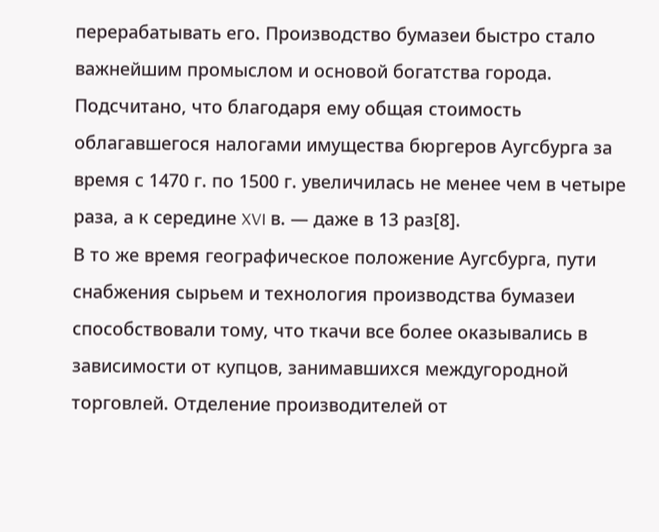перерабатывать его. Производство бумазеи быстро стало важнейшим промыслом и основой богатства города. Подсчитано, что благодаря ему общая стоимость облагавшегося налогами имущества бюргеров Аугсбурга за время с 1470 г. по 1500 г. увеличилась не менее чем в четыре раза, а к середине XVI в. — даже в 13 раз[8].
В то же время географическое положение Аугсбурга, пути снабжения сырьем и технология производства бумазеи способствовали тому, что ткачи все более оказывались в зависимости от купцов, занимавшихся междугородной торговлей. Отделение производителей от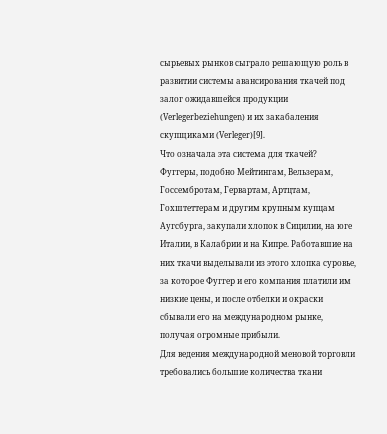сырьевых рынков сыграло решающую роль в развитии системы авансирования ткачей под залог ожидавшейся продукции (Verlegerbeziehungen) и их закабаления скупщиками (Verleger)[9].
Что означала эта система для ткачей?
Фуггеры, подобно Мейтингам, Вельзерам, Госсембротам, Гервартам, Артцтам, Гохштеттерам и другим крупным купцам Аугсбурга, закупали хлопок в Сицилии, на юге Италии, в Калабрии и на Кипре. Работавшие на них ткачи выделывали из этого хлопка суровье, за которое Фуггер и его компания платили им низкие цены, и после отбелки и окраски сбывали его на международном рынке, получая огромные прибыли.
Для ведения международной меновой торговли требовались большие количества ткани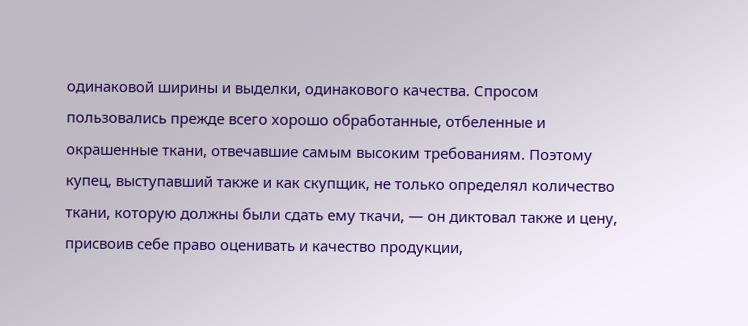одинаковой ширины и выделки, одинакового качества. Спросом пользовались прежде всего хорошо обработанные, отбеленные и окрашенные ткани, отвечавшие самым высоким требованиям. Поэтому купец, выступавший также и как скупщик, не только определял количество ткани, которую должны были сдать ему ткачи, — он диктовал также и цену, присвоив себе право оценивать и качество продукции,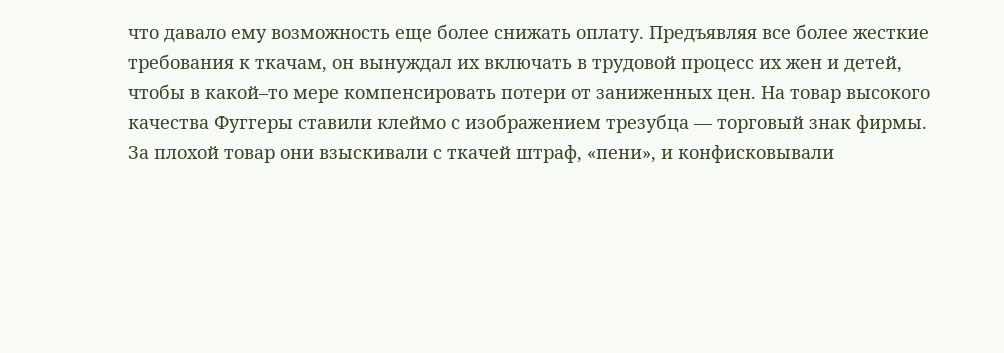что давало ему возможность еще более снижать оплату. Предъявляя все более жесткие требования к ткачам, он вынуждал их включать в трудовой процесс их жен и детей, чтобы в какой–то мере компенсировать потери от заниженных цен. На товар высокого качества Фуггеры ставили клеймо с изображением трезубца — торговый знак фирмы. За плохой товар они взыскивали с ткачей штраф, «пени», и конфисковывали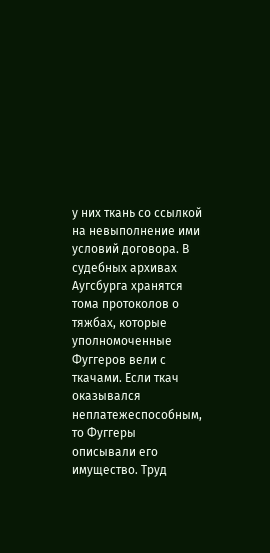у них ткань со ссылкой на невыполнение ими условий договора. В судебных архивах Аугсбурга хранятся тома протоколов о тяжбах, которые уполномоченные Фуггеров вели с ткачами. Если ткач оказывался неплатежеспособным, то Фуггеры описывали его имущество. Труд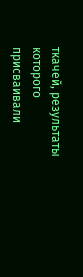ткачей, результаты которого присваивали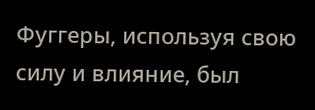Фуггеры, используя свою силу и влияние, был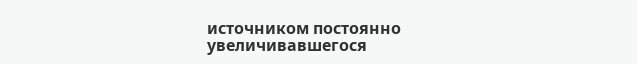источником постоянно увеличивавшегося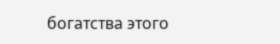богатства этого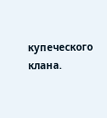купеческого клана.